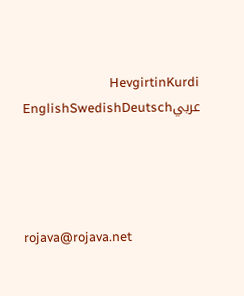HevgirtinKurdi عربيEnglishSwedishDeutsch




rojava@rojava.net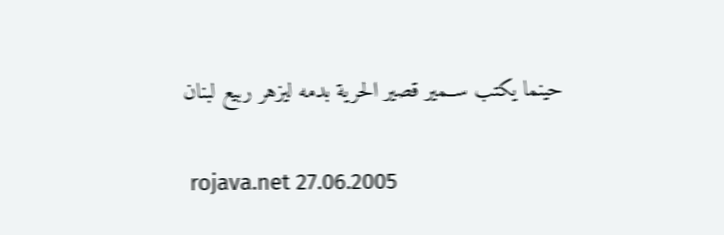حينما يكتب ســمير قصير الحرية بدمه ليزهر ربيع لبنان

 rojava.net 27.06.2005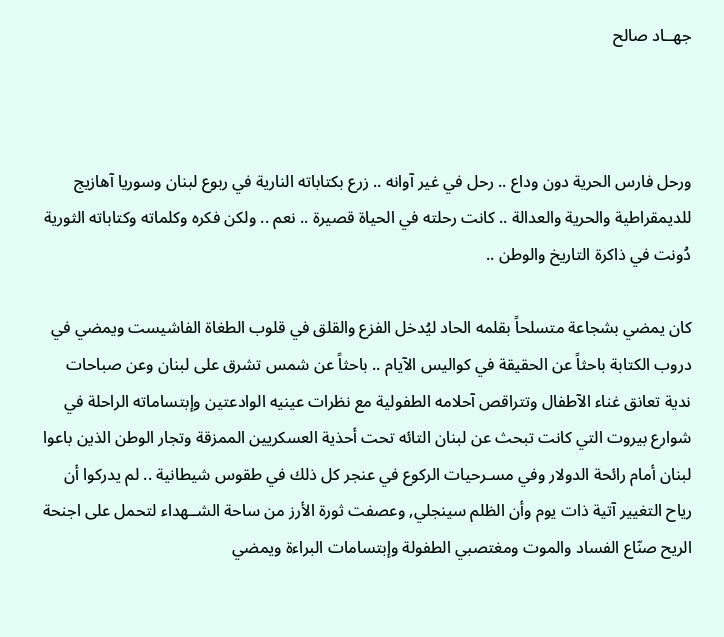جهــاد صالح



ورحل فارس الحرية دون وداع .. رحل في غير آوانه .. زرع بكتاباته النارية في ربوع لبنان وسوريا آهازيج للديمقراطية والحرية والعدالة .. كانت رحلته في الحياة قصيرة .. نعم .. ولكن فكره وكلماته وكتاباته الثورية دُونت في ذاكرة التاريخ والوطن ..

كان يمضي بشجاعة متسلحاً بقلمه الحاد ليُدخل الفزع والقلق في قلوب الطغاة الفاشيست ويمضي في دروب الكتابة باحثاً عن الحقيقة في كواليس الآيام .. باحثاً عن شمس تشرق على لبنان وعن صباحات ندية تعانق غناء الآطفال وتتراقص آحلامه الطفولية مع نظرات عينيه الوادعتين وإبتساماته الراحلة في شوارع بيروت التي كانت تبحث عن لبنان التائه تحت أحذية العسكريين الممزقة وتجار الوطن الذين باعوا لبنان أمام رائحة الدولار وفي مسـرحيات الركوع في عنجر كل ذلك في طقوس شيطانية .. لم يدركوا أن رياح التغيير آتية ذات يوم وأن الظلم سينجلي, وعصفت ثورة الأرز من ساحة الشــهداء لتحمل على اجنحة الريح صنّاع الفساد والموت ومغتصبي الطفولة وإبتسامات البراءة ويمضي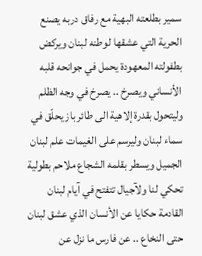سمير بطلعته البهية مع رفاق دربه يصنع الحرية التي عشقها لوطنه لبنان ويركض بطفولته المعهودة يحمل في جوانحه قلبه الأنساني ويصرخ .. يصرخ في وجه الظلم وليتحول بقدرة إلاهية الى طائر باز يحلّق في سماء لبنان وليرسم على الغيمات علم لبنان الجميل ويسطر بقلمه الشجاع ملاحم بطولية تحكي لنا ولآجيال تتفتح في آيام لبنان القادمة حكايا عن الأنسان الذي عشق لبنان حتى النخاع .. عن فارس ما نزل عن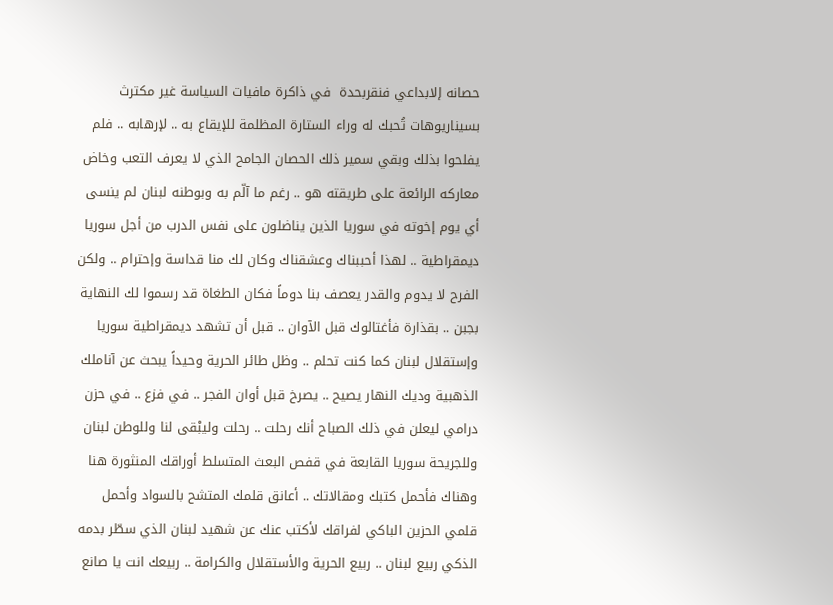حصانه إلابداعي فنقربحدة  في ذاكرة مافيات السياسة غير مكترث بسيناريوهات تُحبك له وراء الستارة المظلمة للإيقاع به .. لإرهابه .. فلم يفلحوا بذلك وبقي سمير ذلك الحصان الجامح الذي لا يعرف التعب وخاض معاركه الرائعة على طريقته هو .. رغم ما آلّم به وبوطنه لبنان لم ينسى أي يوم إخوته في سوريا الذين يناضلون على نفس الدرب من أجل سوريا ديمقراطية .. لهذا أحببناك وعشقناك وكان لك منا قداسة وإحترام .. ولكن الفرح لا يدوم والقدر يعصف بنا دوماً فكان الطغاة قد رسموا لك النهاية بجبن .. بقذارة فأغتالوك قبل الآوان .. قبل أن تشهد ديمقراطية سوريا وإستقلال لبنان كما كنت تحلم .. وظل طائر الحرية وحيداً يبحث عن آناملك الذهبية وديك النهار يصيح .. يصرخ قبل أوان الفجر .. في فزع .. في حزن درامي ليعلن في ذلك الصباح أنك رحلت .. رحلت وليبْقى لنا وللوطن لبنان وللجريحة سوريا القابعة في قفص البعث المتسلط أوراقك المنثورة هنا وهناك فأحمل كتبك ومقالاتك .. أعانق قلمك المتشح بالسواد وأحمل قلمي الحزين الباكي لفراقك لأكتب عنك عن شهيد لبنان الذي سطّر بدمه الذكي ربيع لبنان .. ربيع الحرية والأستقلال والكرامة .. ربيعك انت يا صانع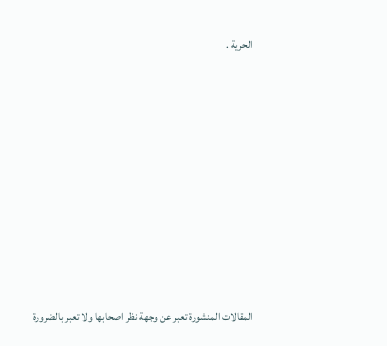الحرية .














المقالات المنشورة تعبر عن وجهة نظر اصحابها ولا تعبر بالضرورة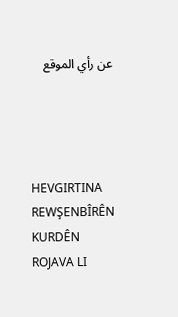عن رأي الموقع




HEVGIRTINA REWŞENBÎRÊN KURDÊN ROJAVA LI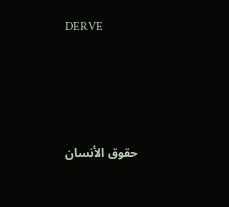DERVE




حقوق الأنسان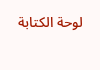لوحة الكتابة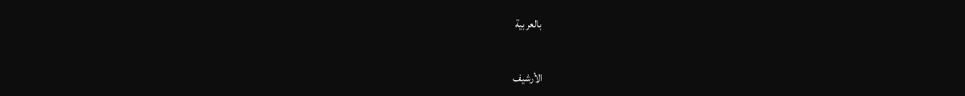بالعربية


الأرشيف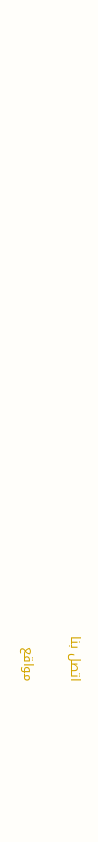اتصل بنا

مواقع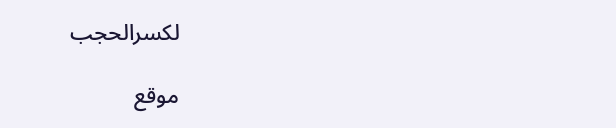لكسرالحجب

موقع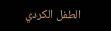الطفل الكردي